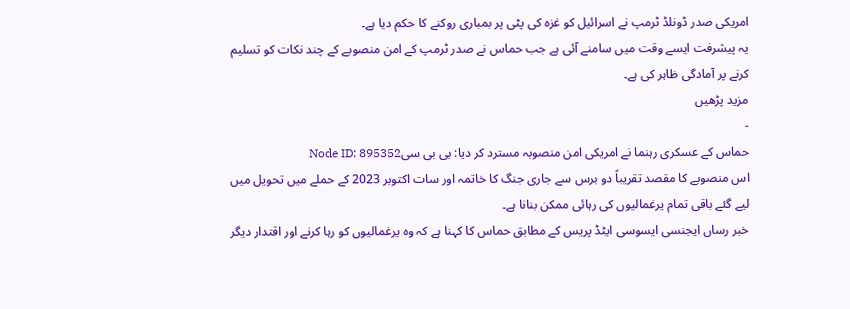امریکی صدر ڈونلڈ ٹرمپ نے اسرائیل کو غزہ کی پٹی پر بمباری روکنے کا حکم دیا ہے۔
یہ پیشرفت ایسے وقت میں سامنے آئی ہے جب حماس نے صدر ٹرمپ کے امن منصوبے کے چند نکات کو تسلیم کرنے پر آمادگی ظاہر کی ہے۔
مزید پڑھیں
-
حماس کے عسکری رہنما نے امریکی امن منصوبہ مسترد کر دیا: بی بی سیNode ID: 895352
اس منصوبے کا مقصد تقریباً دو برس سے جاری جنگ کا خاتمہ اور سات اکتوبر 2023 کے حملے میں تحویل میں لیے گئے باقی تمام یرغمالیوں کی رہائی ممکن بنانا ہے۔
خبر رساں ایجنسی ایسوسی ایٹڈ پریس کے مطابق حماس کا کہنا ہے کہ وہ یرغمالیوں کو رہا کرنے اور اقتدار دیگر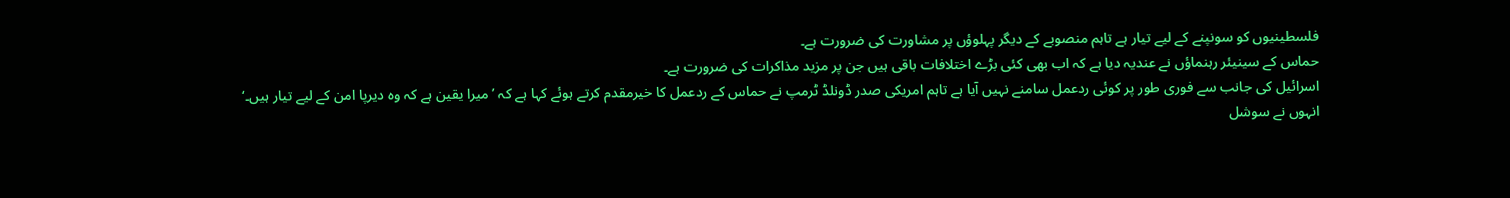فلسطینیوں کو سونپنے کے لیے تیار ہے تاہم منصوبے کے دیگر پہلوؤں پر مشاورت کی ضرورت ہے۔
حماس کے سینیئر رہنماؤں نے عندیہ دیا ہے کہ اب بھی کئی بڑے اختلافات باقی ہیں جن پر مزید مذاکرات کی ضرورت ہے۔
اسرائیل کی جانب سے فوری طور پر کوئی ردعمل سامنے نہیں آیا ہے تاہم امریکی صدر ڈونلڈ ٹرمپ نے حماس کے ردعمل کا خیرمقدم کرتے ہوئے کہا ہے کہ ’میرا یقین ہے کہ وہ دیرپا امن کے لیے تیار ہیں۔‘
انہوں نے سوشل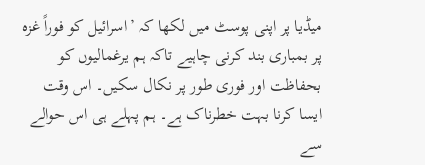میڈیا پر اپنی پوسٹ میں لکھا کہ ’اسرائیل کو فوراً غزہ پر بمباری بند کرنی چاہیے تاکہ ہم یرغمالیوں کو بحفاظت اور فوری طور پر نکال سکیں۔ اس وقت ایسا کرنا بہت خطرناک ہے۔ ہم پہلے ہی اس حوالے سے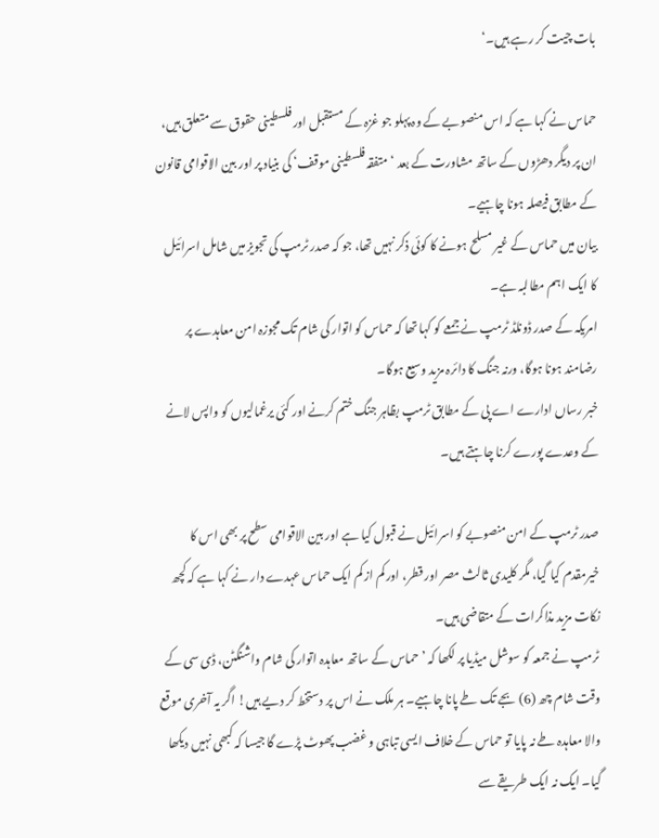بات چیت کر رہے ہیں۔‘

حماس نے کہا ہے کہ اس منصوبے کے وہ پہلو جو غزہ کے مستقبل اور فلسطینی حقوق سے متعلق ہیں، ان پر دیگر دھڑوں کے ساتھ مشاورت کے بعد ‘متفقہ فلسطینی موقف‘ کی بنیاد پر اور بین الاقوامی قانون کے مطابق فیصلہ ہونا چاہیے۔
بیان میں حماس کے غیر مسلح ہونے کا کوئی ذکر نہیں تھا، جو کہ صدر ٹرمپ کی تجویز میں شامل اسرائیل کا ایک اہم مطالبہ ہے۔
امریکہ کے صدر ڈونلڈ ٹرمپ نے جمعے کو کہا تھا کہ حماس کو اتوار کی شام تک مجوزہ امن معاہدے پر رضامند ہونا ہوگا، ورنہ جنگ کا دائرہ مزید وسیع ہوگا۔
خبر رساں ادارے اے پی کے مطابق ٹرمپ بظاہر جنگ ختم کرنے اور کئی یرغمالیوں کو واپس لانے کے وعدے پورے کرنا چاہتے ہیں۔

صدر ٹرمپ کے امن منصوبے کو اسرائیل نے قبول کیا ہے اور بین الاقوامی سطح پر بھی اس کا خیرمقدم کیا گیا، مگر کلیدی ثالث مصر اور قطر، اور کم از کم ایک حماس عہدے دار نے کہا ہے کہ کچھ نکات مزید مذاکرات کے متقاضی ہیں۔
ٹرمپ نے جمعہ کو سوشل میڈیا پر لکھا کہ ’حماس کے ساتھ معاہدہ اتوار کی شام واشنگٹن، ڈی سی کے وقت شام چھ (6) بجے تک طے پانا چاہیے۔ ہر ملک نے اس پر دستخط کر دیے ہیں! اگر یہ آخری موقع والا معاہدہ طے نہ پایا تو حماس کے خلاف ایسی تباہی و غضب پھوٹ پڑے گا جیسا کہ کبھی نہیں دیکھا گیا۔ ایک نہ ایک طریقے سے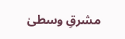مشرقِ وسطیٰ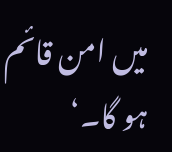میں امن قائم ہو گا۔‘